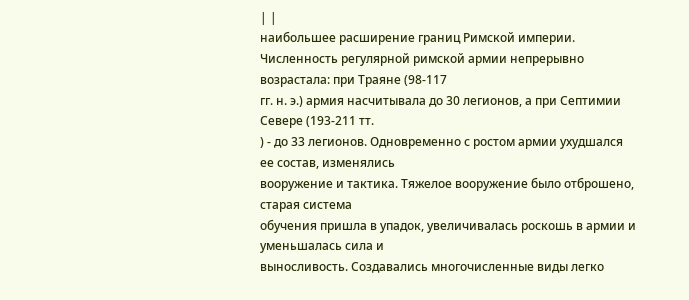| |
наибольшее расширение границ Римской империи.
Численность регулярной римской армии непрерывно возрастала: при Траяне (98-117
гг. н. э.) армия насчитывала до 30 легионов, а при Септимии Севере (193-211 тт.
) - до 33 легионов. Одновременно с ростом армии ухудшался ее состав, изменялись
вооружение и тактика. Тяжелое вооружение было отброшено, старая система
обучения пришла в упадок, увеличивалась роскошь в армии и уменьшалась сила и
выносливость. Создавались многочисленные виды легко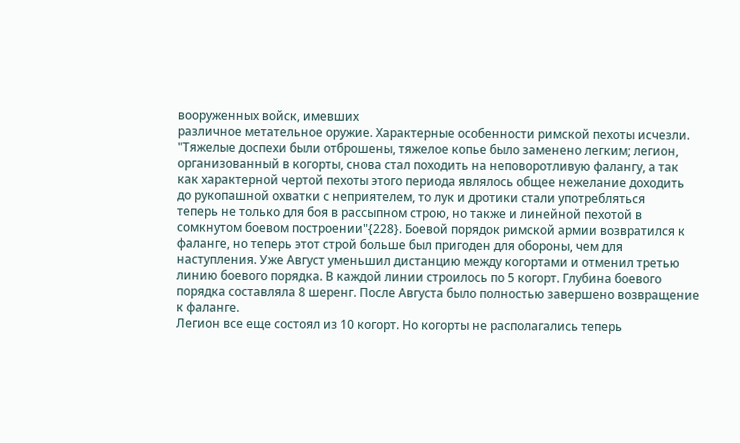вооруженных войск, имевших
различное метательное оружие. Характерные особенности римской пехоты исчезли.
"Тяжелые доспехи были отброшены, тяжелое копье было заменено легким; легион,
организованный в когорты, снова стал походить на неповоротливую фалангу, а так
как характерной чертой пехоты этого периода являлось общее нежелание доходить
до рукопашной охватки с неприятелем, то лук и дротики стали употребляться
теперь не только для боя в рассыпном строю, но также и линейной пехотой в
сомкнутом боевом построении"{228}. Боевой порядок римской армии возвратился к
фаланге, но теперь этот строй больше был пригоден для обороны, чем для
наступления. Уже Август уменьшил дистанцию между когортами и отменил третью
линию боевого порядка. В каждой линии строилось по 5 когорт. Глубина боевого
порядка составляла 8 шеренг. После Августа было полностью завершено возвращение
к фаланге.
Легион все еще состоял из 10 когорт. Но когорты не располагались теперь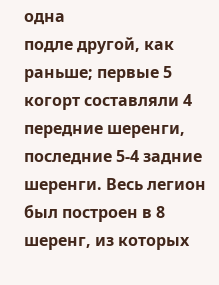одна
подле другой, как раньше; первые 5 когорт составляли 4 передние шеренги,
последние 5-4 задние шеренги. Весь легион был построен в 8 шеренг, из которых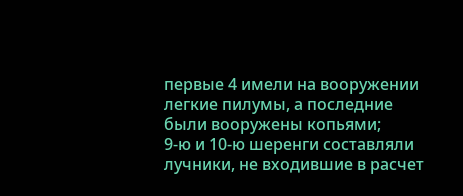первые 4 имели на вооружении легкие пилумы, а последние были вооружены копьями;
9-ю и 10-ю шеренги составляли лучники, не входившие в расчет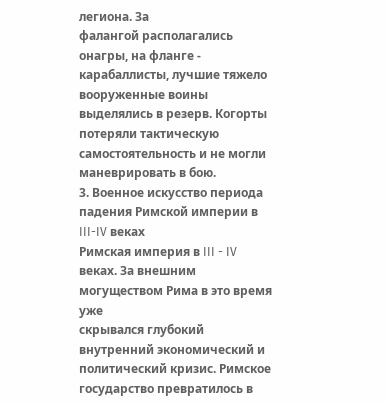легиона. За
фалангой располагались онагры, на фланге - карабаллисты, лучшие тяжело
вооруженные воины выделялись в резерв. Когорты потеряли тактическую
самостоятельность и не могли маневрировать в бою.
3. Военное искусство периода падения Римской империи в III-IV веках
Римская империя в III - IV веках. За внешним могуществом Рима в это время уже
скрывался глубокий внутренний экономический и политический кризис. Римское
государство превратилось в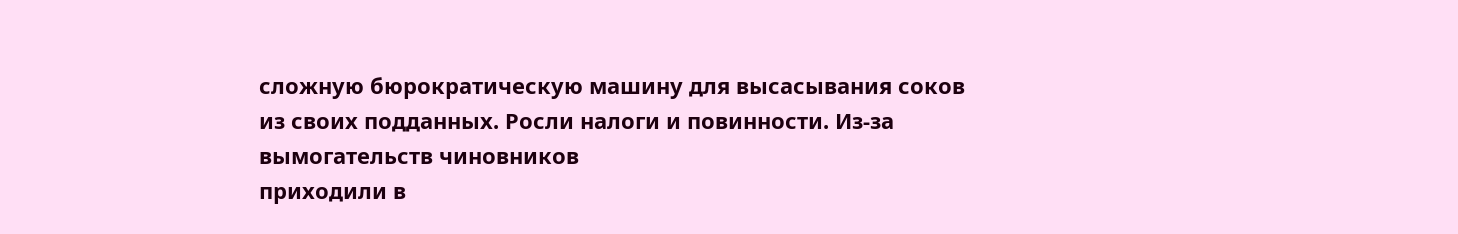сложную бюрократическую машину для высасывания соков
из своих подданных. Росли налоги и повинности. Из-за вымогательств чиновников
приходили в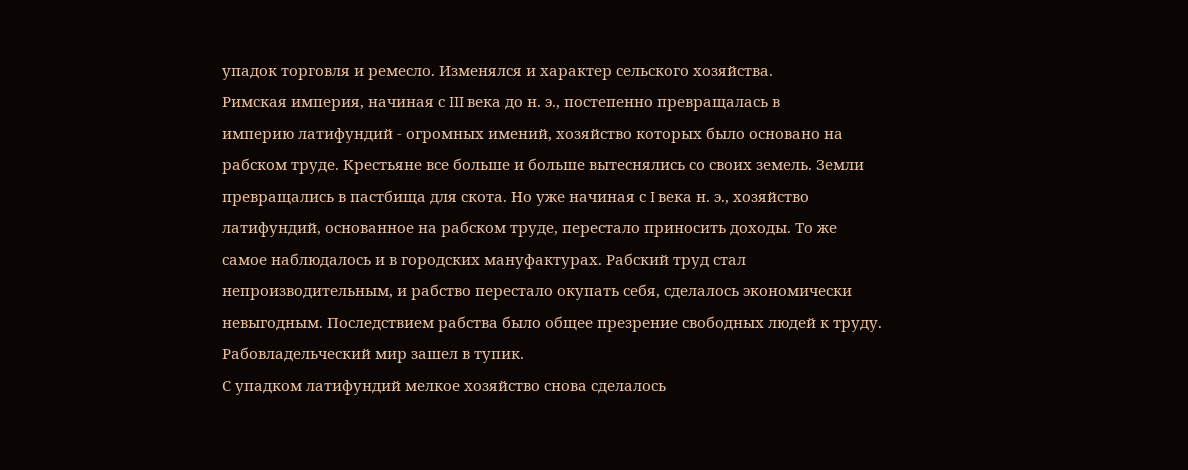упадок торговля и ремесло. Изменялся и характер сельского хозяйства.
Римская империя, начиная с III века до н. э., постепенно превращалась в
империю латифундий - огромных имений, хозяйство которых было основано на
рабском труде. Крестьяне все больше и больше вытеснялись со своих земель. Земли
превращались в пастбища для скота. Но уже начиная с I века н. э., хозяйство
латифундий, основанное на рабском труде, перестало приносить доходы. То же
самое наблюдалось и в городских мануфактурах. Рабский труд стал
непроизводительным, и рабство перестало окупать себя, сделалось экономически
невыгодным. Последствием рабства было общее презрение свободных людей к труду.
Рабовладельческий мир зашел в тупик.
С упадком латифундий мелкое хозяйство снова сделалось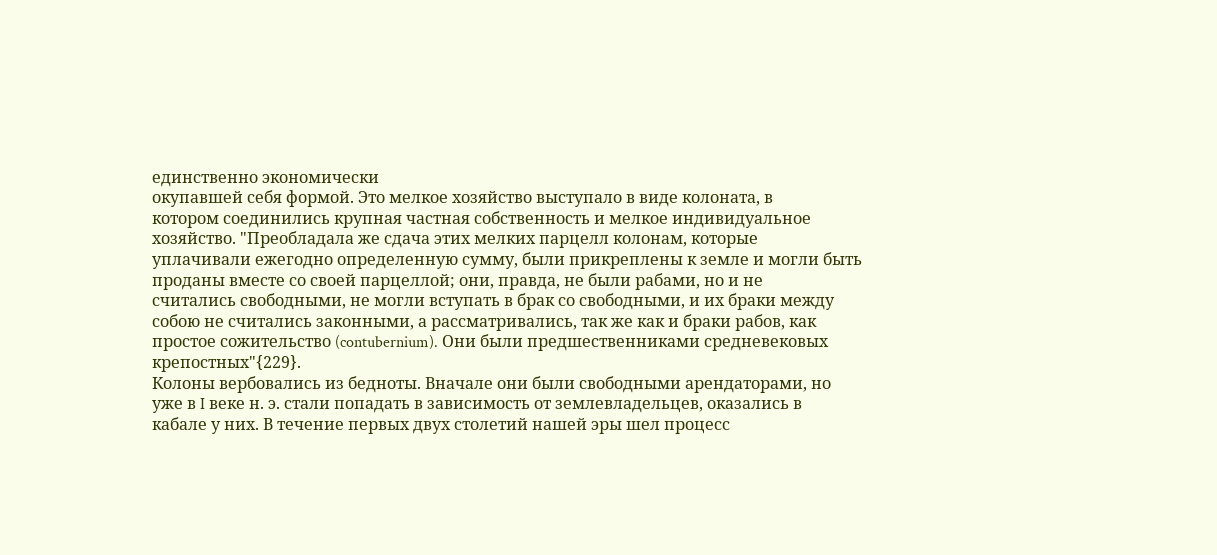единственно экономически
окупавшей себя формой. Это мелкое хозяйство выступало в виде колоната, в
котором соединились крупная частная собственность и мелкое индивидуальное
хозяйство. "Преобладала же сдача этих мелких парцелл колонам, которые
уплачивали ежегодно определенную сумму, были прикреплены к земле и могли быть
проданы вместе со своей парцеллой; они, правда, не были рабами, но и не
считались свободными, не могли вступать в брак со свободными, и их браки между
собою не считались законными, а рассматривались, так же как и браки рабов, как
простое сожительство (contubernium). Они были предшественниками средневековых
крепостных"{229}.
Колоны вербовались из бедноты. Вначале они были свободными арендаторами, но
уже в I веке н. э. стали попадать в зависимость от землевладельцев, оказались в
кабале у них. В течение первых двух столетий нашей эры шел процесс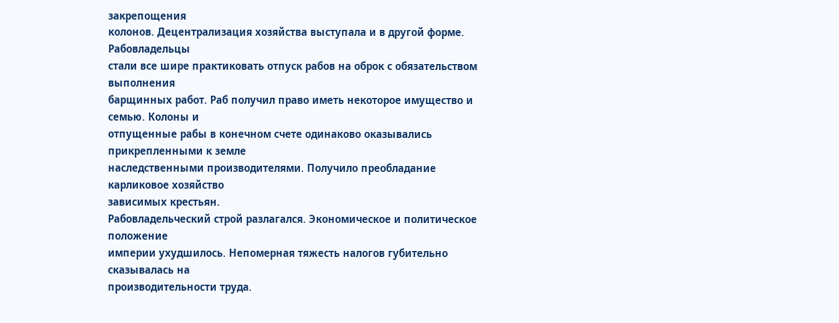закрепощения
колонов. Децентрализация хозяйства выступала и в другой форме. Рабовладельцы
стали все шире практиковать отпуск рабов на оброк с обязательством выполнения
барщинных работ. Раб получил право иметь некоторое имущество и семью. Колоны и
отпущенные рабы в конечном счете одинаково оказывались прикрепленными к земле
наследственными производителями. Получило преобладание карликовое хозяйство
зависимых крестьян.
Рабовладельческий строй разлагался. Экономическое и политическое положение
империи ухудшилось. Непомерная тяжесть налогов губительно сказывалась на
производительности труда.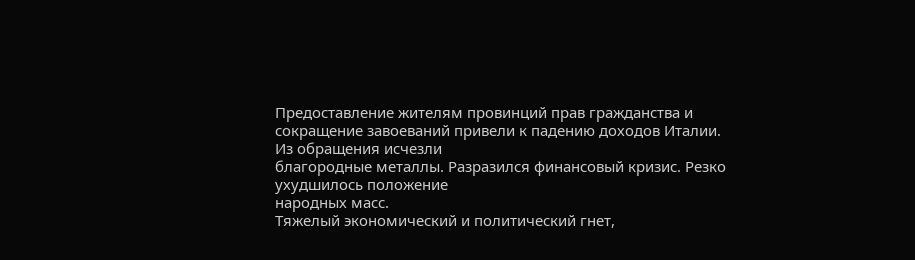Предоставление жителям провинций прав гражданства и
сокращение завоеваний привели к падению доходов Италии. Из обращения исчезли
благородные металлы. Разразился финансовый кризис. Резко ухудшилось положение
народных масс.
Тяжелый экономический и политический гнет,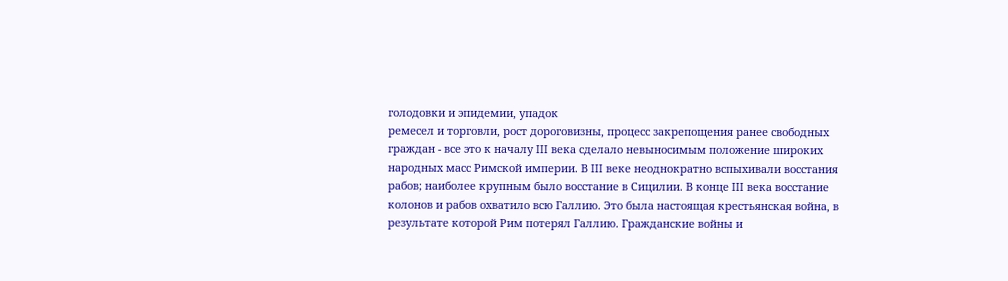голодовки и эпидемии, упадок
ремесел и торговли, рост дороговизны, процесс закрепощения ранее свободных
граждан - все это к началу III века сделало невыносимым положение широких
народных масс Римской империи. В III веке неоднократно вспыхивали восстания
рабов; наиболее крупным было восстание в Сицилии. В конце III века восстание
колонов и рабов охватило всю Галлию. Это была настоящая крестьянская война, в
результате которой Рим потерял Галлию. Гражданские войны и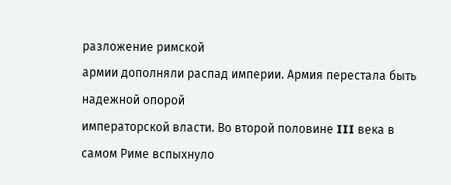разложение римской
армии дополняли распад империи. Армия перестала быть надежной опорой
императорской власти. Во второй половине III века в самом Риме вспыхнуло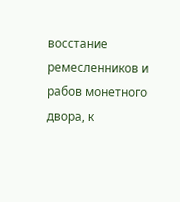восстание ремесленников и рабов монетного двора, к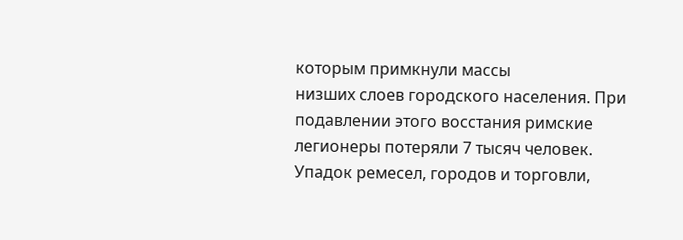которым примкнули массы
низших слоев городского населения. При подавлении этого восстания римские
легионеры потеряли 7 тысяч человек.
Упадок ремесел, городов и торговли,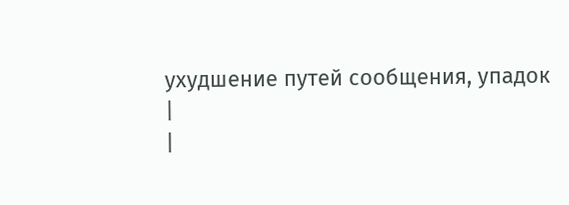ухудшение путей сообщения, упадок
|
|